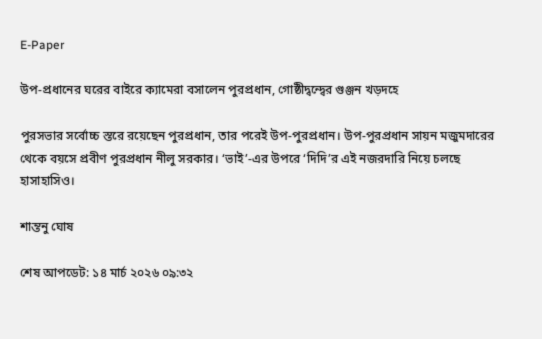E-Paper

উপ-প্রধানের ঘরের বাইরে ক্যামেরা বসালেন পুরপ্রধান, গোষ্ঠীদ্বন্দ্বের গুঞ্জন খড়দহে

পুরসভার সর্বোচ্চ স্তরে রয়েছেন পুরপ্রধান, তার পরেই উপ-পুরপ্রধান। উপ-পুরপ্রধান সায়ন মজুমদারের থেকে বয়সে প্রবীণ পুরপ্রধান নীলু সরকার। ‘ভাই’-এর উপরে ‘দিদি’র এই নজরদারি নিয়ে চলছে হাসাহাসিও।

শান্তনু ঘোষ

শেষ আপডেট: ১৪ মার্চ ২০২৬ ০৯:৩২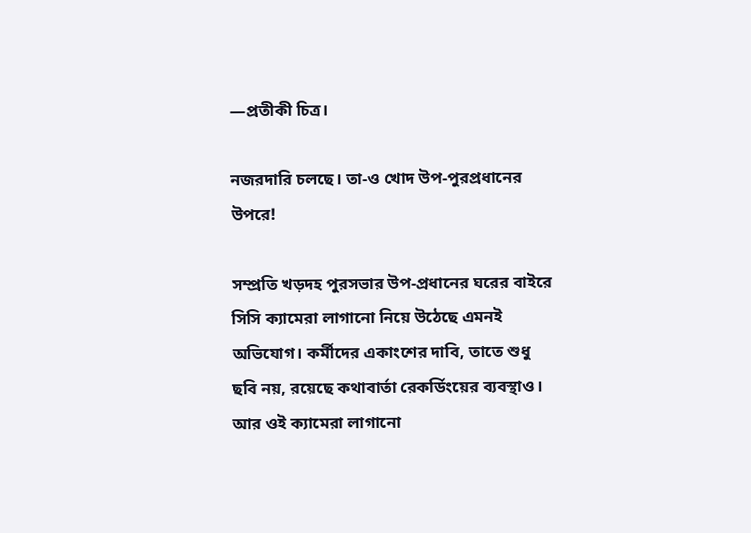—প্রতীকী চিত্র।

নজরদারি চলছে। তা-ও খোদ উপ-পুরপ্রধানের উপরে!

সম্প্রতি খড়দহ পুরসভার উপ-প্রধানের ঘরের বাইরে সিসি ক্যামেরা লাগানো নিয়ে উঠেছে এমনই অভিযোগ। কর্মীদের একাংশের দাবি, তাতে শুধু ছবি নয়, রয়েছে কথাবার্তা রেকর্ডিংয়ের ব্যবস্থাও। আর ওই ক্যামেরা লাগানো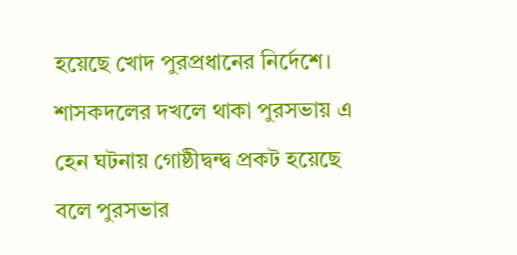হয়েছে খোদ পুরপ্রধানের নির্দেশে। শাসকদলের দখলে থাকা পুরসভায় এ হেন ঘটনায় গোষ্ঠীদ্বন্দ্ব প্রকট হয়েছে বলে পুরসভার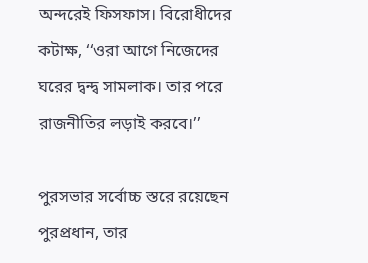অন্দরেই ফিসফাস। বিরোধীদের কটাক্ষ, ‘‘ওরা আগে নিজেদের ঘরের দ্বন্দ্ব সামলাক। তার পরে রাজনীতির লড়াই করবে।’’

পুরসভার সর্বোচ্চ স্তরে রয়েছেন পুরপ্রধান, তার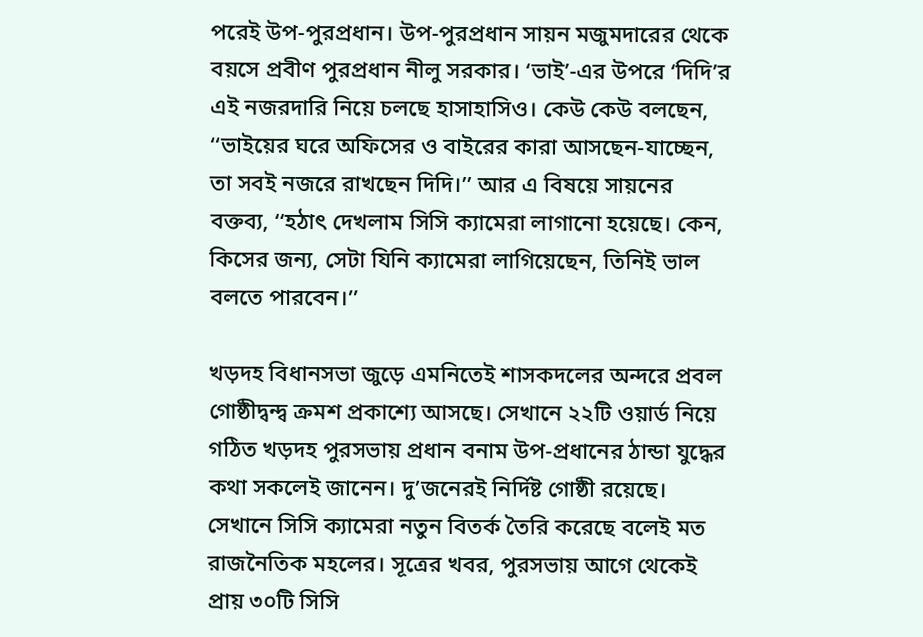পরেই উপ-পুরপ্রধান। উপ-পুরপ্রধান সায়ন মজুমদারের থেকে বয়সে প্রবীণ পুরপ্রধান নীলু সরকার। ‘ভাই’-এর উপরে ‘দিদি’র এই নজরদারি নিয়ে চলছে হাসাহাসিও। কেউ কেউ বলছেন, ‘‘ভাইয়ের ঘরে অফিসের ও বাইরের কারা আসছেন-যাচ্ছেন, তা সবই নজরে রাখছেন দিদি।’’ আর এ বিষয়ে সায়নের বক্তব্য, ‘‘হঠাৎ দেখলাম সিসি ক্যামেরা লাগানো হয়েছে। কেন, কিসের জন্য, সেটা যিনি ক্যামেরা লাগিয়েছেন, তিনিই ভাল বলতে পারবেন।’’

খড়দহ বিধানসভা জুড়ে এমনিতেই শাসকদলের অন্দরে প্রবল গোষ্ঠীদ্বন্দ্ব ক্রমশ প্রকাশ্যে আসছে। সেখানে ২২টি ওয়ার্ড নিয়ে গঠিত খড়দহ পুরসভায় প্রধান বনাম উপ-প্রধানের ঠান্ডা যুদ্ধের কথা সকলেই জানেন। দু’জনেরই নির্দিষ্ট গোষ্ঠী রয়েছে। সেখানে সিসি ক্যামেরা নতুন বিতর্ক তৈরি করেছে বলেই মত রাজনৈতিক মহলের। সূত্রের খবর, পুরসভায় আগে থেকেই প্রায় ৩০টি সিসি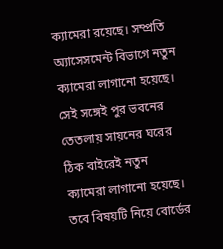ক্যামেরা রয়েছে। সম্প্রতি অ্যাসেসমেন্ট বিভাগে নতুন ক্যামেরা লাগানো হয়েছে। সেই সঙ্গেই পুর ভবনের তেতলায় সায়নের ঘরের ঠিক বাইরেই নতুন ক্যামেরা লাগানো হয়েছে। তবে বিষয়টি নিয়ে বোর্ডের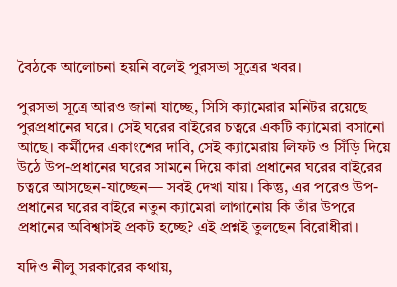বৈঠকে আলোচনা হয়নি বলেই পুরসভা সূত্রের খবর।

পুরসভা সূত্রে আরও জানা যাচ্ছে, সিসি ক্যামেরার মনিটর রয়েছে পুরপ্রধানের ঘরে। সেই ঘরের বাইরের চত্বরে একটি ক্যামেরা বসানো আছে। কর্মীদের একাংশের দাবি, সেই ক্যামেরায় লিফট ও সিঁড়ি দিয়ে উঠে উপ-প্রধানের ঘরের সামনে দিয়ে কারা প্রধানের ঘরের বাইরের চত্বরে আসছেন-যাচ্ছেন— সবই দেখা যায়। কিন্তু, এর পরেও উপ-প্রধানের ঘরের বাইরে নতুন ক্যামেরা লাগানোয় কি তাঁর উপরে প্রধানের অবিশ্বাসই প্রকট হচ্ছে? এই প্রশ্নই তুলছেন বিরোধীরা।

যদিও নীলু সরকারের কথায়,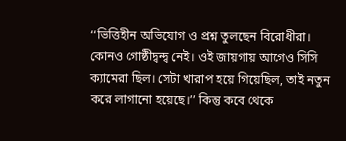‘‘ভিত্তিহীন অভিযোগ ও প্রশ্ন তুলছেন বিরোধীরা। কোনও গোষ্ঠীদ্বন্দ্ব নেই। ওই জায়গায় আগেও সিসি ক্যামেরা ছিল। সেটা খারাপ হয়ে গিয়েছিল, তাই নতুন করে লাগানো হয়েছে।’’ কিন্তু কবে থেকে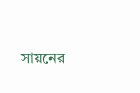সায়নের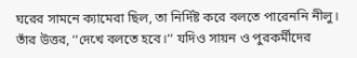ঘরের সামনে ক্যামেরা ছিল, তা নির্দিষ্ট করে বলতে পারেননি নীলু। তাঁর উত্তর, ‘‘দেখে বলতে হবে।’’ যদিও সায়ন ও পুরকর্মীদের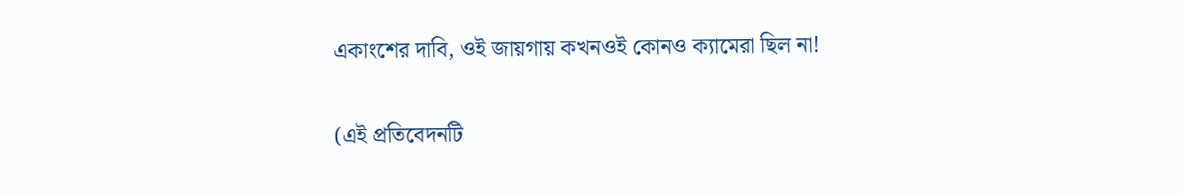একাংশের দাবি, ওই জায়গায় কখনওই কোনও ক্যামেরা ছিল না!

(এই প্রতিবেদনটি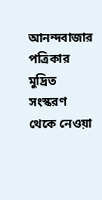আনন্দবাজার পত্রিকার মুদ্রিত সংস্করণ থেকে নেওয়া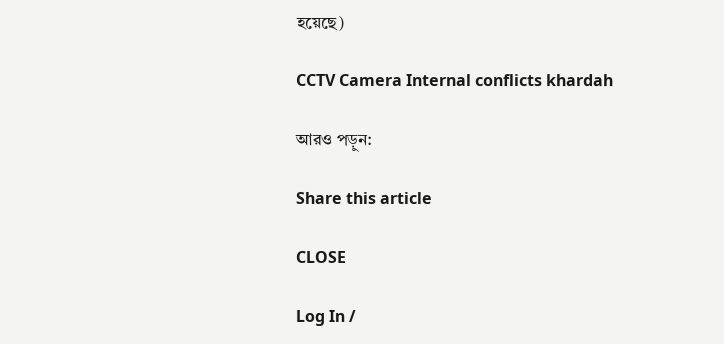হয়েছে)

CCTV Camera Internal conflicts khardah

আরও পড়ুন:

Share this article

CLOSE

Log In /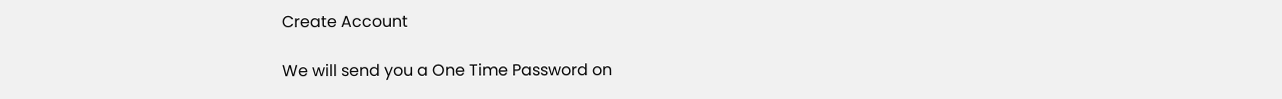Create Account

We will send you a One Time Password on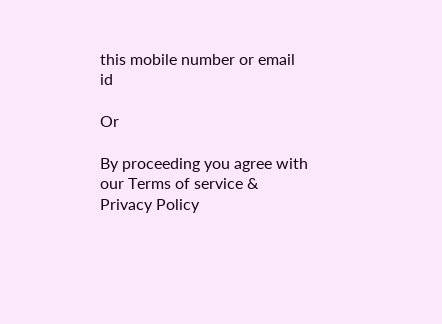this mobile number or email id

Or

By proceeding you agree with our Terms of service & Privacy Policy